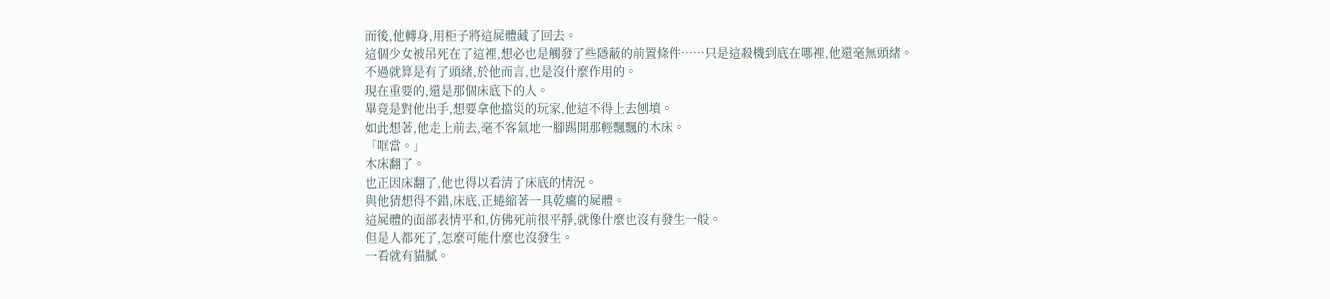而後,他轉身,用柜子將這屍體藏了回去。
這個少女被吊死在了這裡,想必也是觸發了些隱蔽的前置條件……只是這殺機到底在哪裡,他還毫無頭緒。
不過就算是有了頭緒,於他而言,也是沒什麼作用的。
現在重要的,還是那個床底下的人。
畢竟是對他出手,想要拿他擋災的玩家,他這不得上去刨墳。
如此想著,他走上前去,毫不客氣地一腳踢開那輕飄飄的木床。
「哐當。」
木床翻了。
也正因床翻了,他也得以看清了床底的情況。
與他猜想得不錯,床底,正蜷縮著一具乾癟的屍體。
這屍體的面部表情平和,仿佛死前很平靜,就像什麼也沒有發生一般。
但是人都死了,怎麼可能什麼也沒發生。
一看就有貓膩。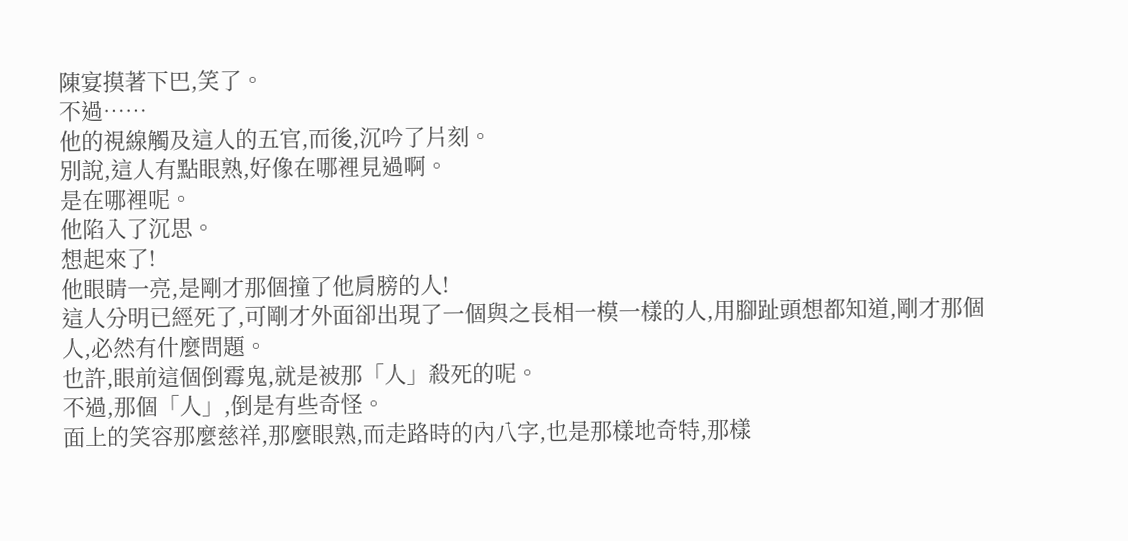陳宴摸著下巴,笑了。
不過……
他的視線觸及這人的五官,而後,沉吟了片刻。
別說,這人有點眼熟,好像在哪裡見過啊。
是在哪裡呢。
他陷入了沉思。
想起來了!
他眼睛一亮,是剛才那個撞了他肩膀的人!
這人分明已經死了,可剛才外面卻出現了一個與之長相一模一樣的人,用腳趾頭想都知道,剛才那個人,必然有什麼問題。
也許,眼前這個倒霉鬼,就是被那「人」殺死的呢。
不過,那個「人」,倒是有些奇怪。
面上的笑容那麼慈祥,那麼眼熟,而走路時的內八字,也是那樣地奇特,那樣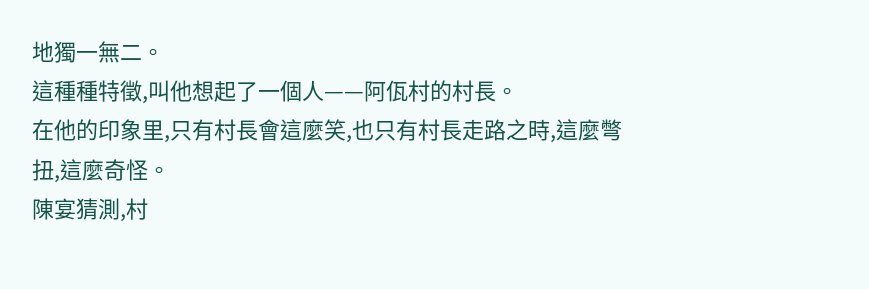地獨一無二。
這種種特徵,叫他想起了一個人——阿佤村的村長。
在他的印象里,只有村長會這麼笑,也只有村長走路之時,這麼彆扭,這麼奇怪。
陳宴猜測,村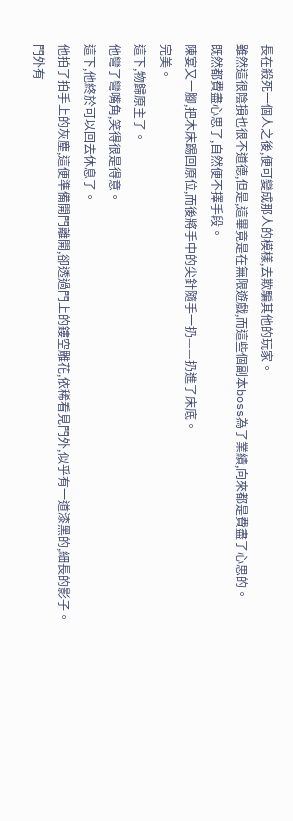長在殺死一個人之後,便可變成那人的模樣,去欺騙其他的玩家。
雖然這很陰損也很不道德,但是,這畢竟是在無限遊戲,而這些個副本boss為了業績,向來都是費盡了心思的。
既然都費盡心思了,自然便不擇手段。
陳宴又一腳,把木床踢回原位,而後將手中的尖針隨手一扔——扔進了床底。
完美。
這下,物歸原主了。
他彎了彎嘴角,笑得很是得意。
這下,他終於可以回去休息了。
他拍了拍手上的灰塵,這便準備開門離開,卻透過門上的鏤空雕花,依稀看見門外,似乎有一道漆黑的,細長的影子。
門外有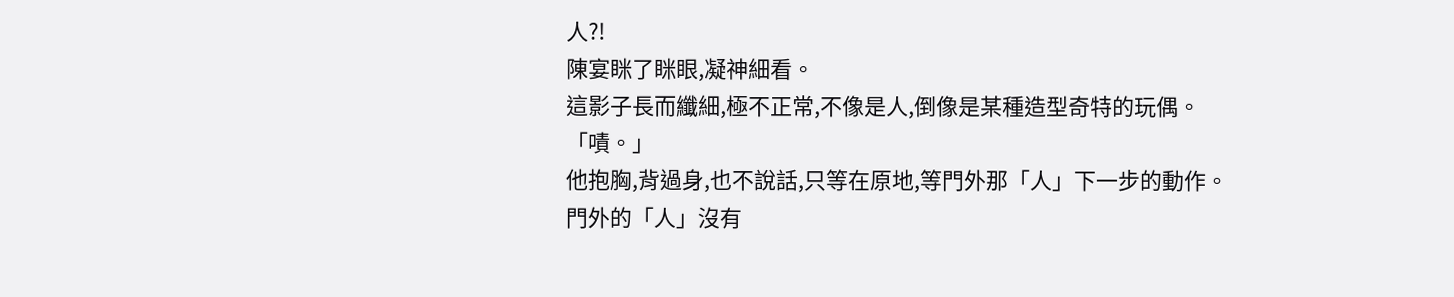人?!
陳宴眯了眯眼,凝神細看。
這影子長而纖細,極不正常,不像是人,倒像是某種造型奇特的玩偶。
「嘖。」
他抱胸,背過身,也不說話,只等在原地,等門外那「人」下一步的動作。
門外的「人」沒有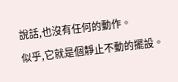說話,也沒有任何的動作。
似乎,它就是個靜止不動的擺設。